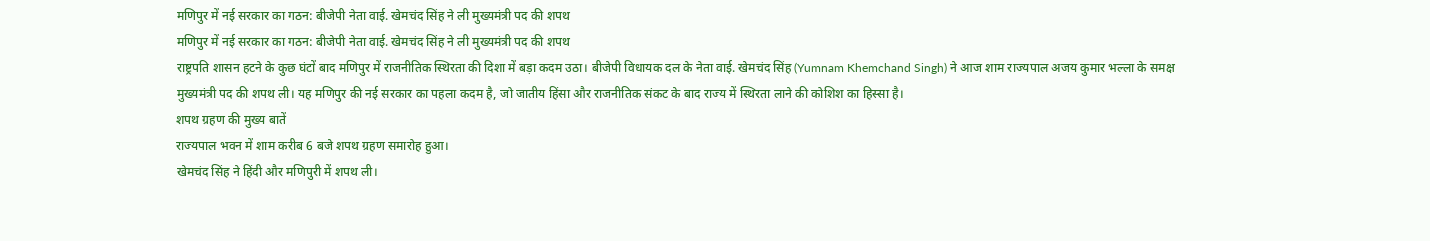मणिपुर में नई सरकार का गठन: बीजेपी नेता वाई. खेमचंद सिंह ने ली मुख्यमंत्री पद की शपथ
मणिपुर में नई सरकार का गठन: बीजेपी नेता वाई. खेमचंद सिंह ने ली मुख्यमंत्री पद की शपथ
राष्ट्रपति शासन हटने के कुछ घंटों बाद मणिपुर में राजनीतिक स्थिरता की दिशा में बड़ा कदम उठा। बीजेपी विधायक दल के नेता वाई. खेमचंद सिंह (Yumnam Khemchand Singh) ने आज शाम राज्यपाल अजय कुमार भल्ला के समक्ष मुख्यमंत्री पद की शपथ ली। यह मणिपुर की नई सरकार का पहला कदम है, जो जातीय हिंसा और राजनीतिक संकट के बाद राज्य में स्थिरता लाने की कोशिश का हिस्सा है।
शपथ ग्रहण की मुख्य बातें
राज्यपाल भवन में शाम करीब 6 बजे शपथ ग्रहण समारोह हुआ।
खेमचंद सिंह ने हिंदी और मणिपुरी में शपथ ली।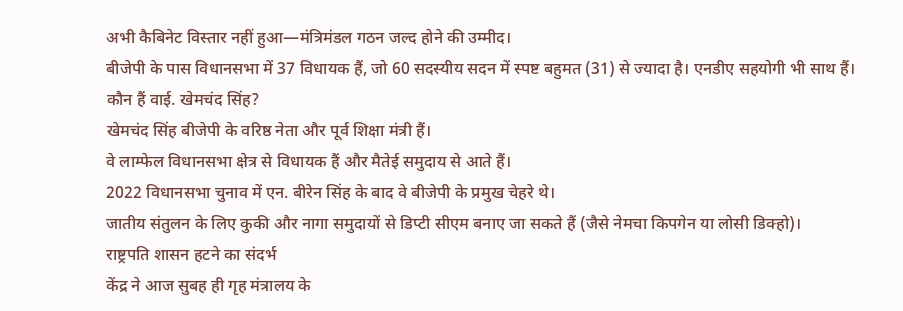अभी कैबिनेट विस्तार नहीं हुआ—मंत्रिमंडल गठन जल्द होने की उम्मीद।
बीजेपी के पास विधानसभा में 37 विधायक हैं, जो 60 सदस्यीय सदन में स्पष्ट बहुमत (31) से ज्यादा है। एनडीए सहयोगी भी साथ हैं।
कौन हैं वाई. खेमचंद सिंह?
खेमचंद सिंह बीजेपी के वरिष्ठ नेता और पूर्व शिक्षा मंत्री हैं।
वे लाम्फेल विधानसभा क्षेत्र से विधायक हैं और मैतेई समुदाय से आते हैं।
2022 विधानसभा चुनाव में एन. बीरेन सिंह के बाद वे बीजेपी के प्रमुख चेहरे थे।
जातीय संतुलन के लिए कुकी और नागा समुदायों से डिप्टी सीएम बनाए जा सकते हैं (जैसे नेमचा किपगेन या लोसी डिक्हो)।
राष्ट्रपति शासन हटने का संदर्भ
केंद्र ने आज सुबह ही गृह मंत्रालय के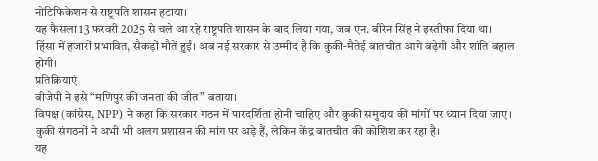नोटिफिकेशन से राष्ट्रपति शासन हटाया।
यह फैसला 13 फरवरी 2025 से चले आ रहे राष्ट्रपति शासन के बाद लिया गया, जब एन. बीरेन सिंह ने इस्तीफा दिया था।
हिंसा में हजारों प्रभावित, सैकड़ों मौतें हुईं। अब नई सरकार से उम्मीद है कि कुकी-मैतेई बातचीत आगे बढ़ेगी और शांति बहाल होगी।
प्रतिक्रियाएं
बीजेपी ने इसे “मणिपुर की जनता की जीत” बताया।
विपक्ष (कांग्रेस, NPP) ने कहा कि सरकार गठन में पारदर्शिता होनी चाहिए और कुकी समुदाय की मांगों पर ध्यान दिया जाए।
कुकी संगठनों ने अभी भी अलग प्रशासन की मांग पर अड़े हैं, लेकिन केंद्र बातचीत की कोशिश कर रहा है।
यह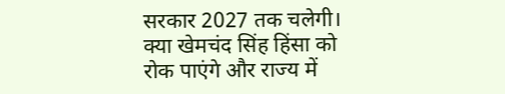सरकार 2027 तक चलेगी। क्या खेमचंद सिंह हिंसा को रोक पाएंगे और राज्य में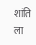शांति ला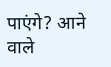पाएंगे? आने वाले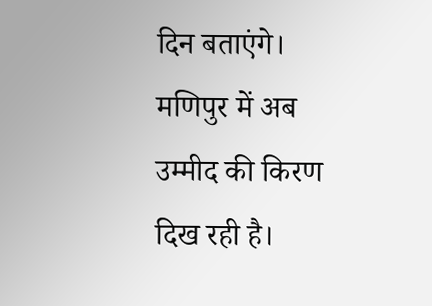दिन बताएंगे। मणिपुर में अब उम्मीद की किरण दिख रही है।